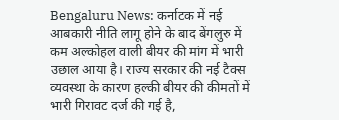Bengaluru News: कर्नाटक में नई आबकारी नीति लागू होने के बाद बेंगलुरु में कम अल्कोहल वाली बीयर की मांग में भारी उछाल आया है। राज्य सरकार की नई टैक्स व्यवस्था के कारण हल्की बीयर की कीमतों में भारी गिरावट दर्ज की गई है,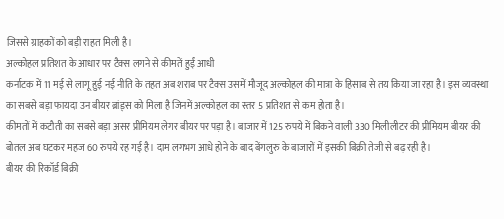जिससे ग्राहकों को बड़ी राहत मिली है।
अल्कोहल प्रतिशत के आधार पर टैक्स लगने से कीमतें हुईं आधी
कर्नाटक में 11 मई से लागू हुई नई नीति के तहत अब शराब पर टैक्स उसमें मौजूद अल्कोहल की मात्रा के हिसाब से तय किया जा रहा है। इस व्यवस्था का सबसे बड़ा फायदा उन बीयर ब्रांड्स को मिला है जिनमें अल्कोहल का स्तर 5 प्रतिशत से कम होता है।
कीमतों में कटौती का सबसे बड़ा असर प्रीमियम लेगर बीयर पर पड़ा है। बाजार में 125 रुपये में बिकने वाली 330 मिलीलीटर की प्रीमियम बीयर की बोतल अब घटकर महज 60 रुपये रह गई है। दाम लगभग आधे होने के बाद बेंगलुरु के बाजारों में इसकी बिक्री तेजी से बढ़ रही है।
बीयर की रिकॉर्ड बिक्री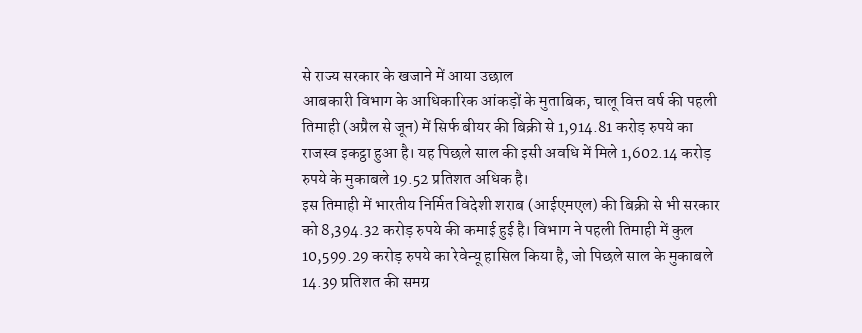से राज्य सरकार के खजाने में आया उछाल
आबकारी विभाग के आधिकारिक आंकड़ों के मुताबिक, चालू वित्त वर्ष की पहली तिमाही (अप्रैल से जून) में सिर्फ बीयर की बिक्री से 1,914.81 करोड़ रुपये का राजस्व इकट्ठा हुआ है। यह पिछले साल की इसी अवधि में मिले 1,602.14 करोड़ रुपये के मुकाबले 19.52 प्रतिशत अधिक है।
इस तिमाही में भारतीय निर्मित विदेशी शराब (आईएमएल) की बिक्री से भी सरकार को 8,394.32 करोड़ रुपये की कमाई हुई है। विभाग ने पहली तिमाही में कुल 10,599.29 करोड़ रुपये का रेवेन्यू हासिल किया है, जो पिछले साल के मुकाबले 14.39 प्रतिशत की समग्र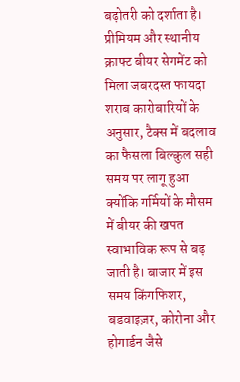बढ़ोतरी को दर्शाता है।
प्रीमियम और स्थानीय क्राफ्ट बीयर सेगमेंट को मिला जबरदस्त फायदा
शराब कारोबारियों के अनुसार, टैक्स में बदलाव का फैसला बिल्कुल सही समय पर लागू हुआ क्योंकि गर्मियों के मौसम में बीयर की खपत स्वाभाविक रूप से बढ़ जाती है। बाजार में इस समय किंगफिशर, बडवाइज़र, कोरोना और होगार्डन जैसे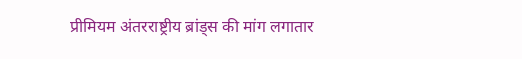प्रीमियम अंतरराष्ट्रीय ब्रांड्स की मांग लगातार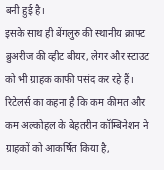बनी हुई है।
इसके साथ ही बेंगलुरु की स्थानीय क्राफ्ट ब्रुअरीज की व्हीट बीयर, लेगर और स्टाउट को भी ग्राहक काफी पसंद कर रहे हैं। रिटेलर्स का कहना है कि कम कीमत और कम अल्कोहल के बेहतरीन कॉम्बिनेशन ने ग्राहकों को आकर्षित किया है,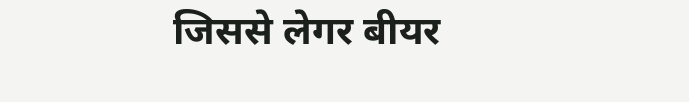जिससे लेगर बीयर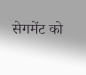सेगमेंट को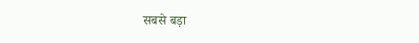सबसे बड़ा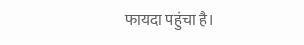फायदा पहुंचा है।